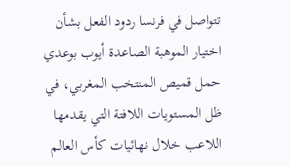تتواصل في فرنسا ردود الفعل بشأن اختيار الموهبة الصاعدة أيوب بوعدي حمل قميص المنتخب المغربي، في ظل المستويات اللافتة التي يقدمها اللاعب خلال نهائيات كأس العالم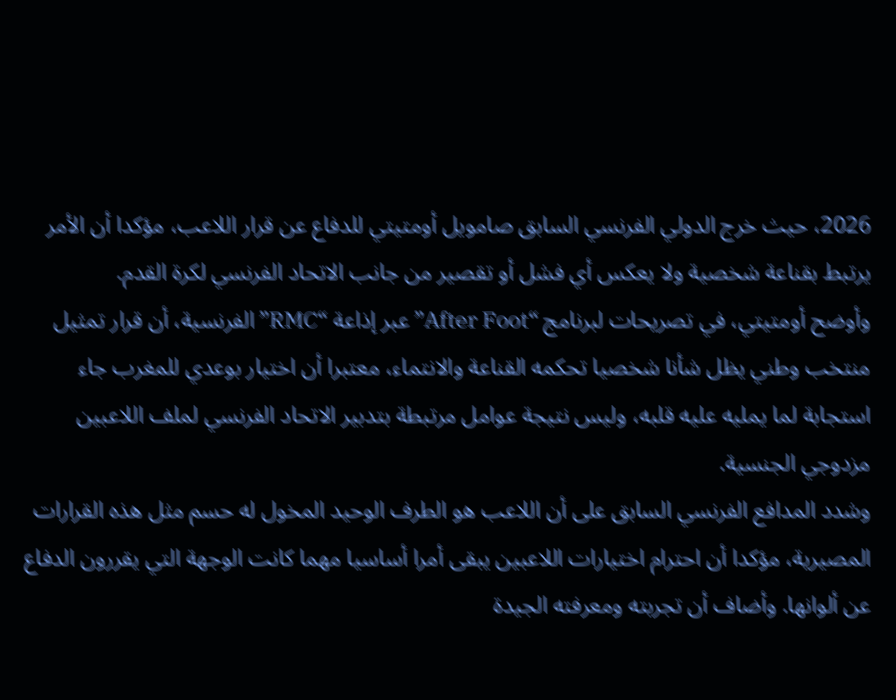2026، حيث خرج الدولي الفرنسي السابق صامويل أومتيتي للدفاع عن قرار اللاعب، مؤكدا أن الأمر يرتبط بقناعة شخصية ولا يعكس أي فشل أو تقصير من جانب الاتحاد الفرنسي لكرة القدم.
وأوضح أومتيتي، في تصريحات لبرنامج “After Foot” عبر إذاعة “RMC” الفرنسية، أن قرار تمثيل منتخب وطني يظل شأنا شخصيا تحكمه القناعة والانتماء، معتبرا أن اختيار بوعدي للمغرب جاء استجابة لما يمليه عليه قلبه، وليس نتيجة عوامل مرتبطة بتدبير الاتحاد الفرنسي لملف اللاعبين مزدوجي الجنسية.
وشدد المدافع الفرنسي السابق على أن اللاعب هو الطرف الوحيد المخول له حسم مثل هذه القرارات المصيرية، مؤكدا أن احترام اختيارات اللاعبين يبقى أمرا أساسيا مهما كانت الوجهة التي يقررون الدفاع عن ألوانها. وأضاف أن تجربته ومعرفته الجيدة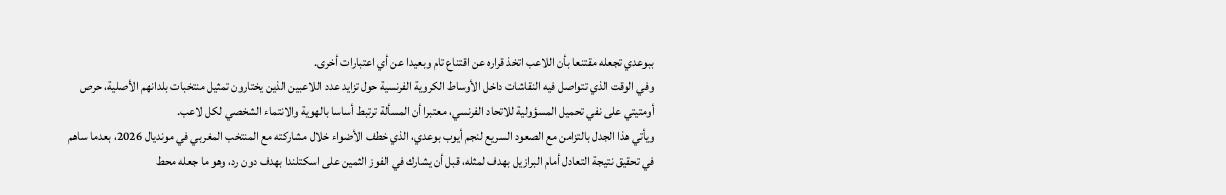ببوعدي تجعله مقتنعا بأن اللاعب اتخذ قراره عن اقتناع تام وبعيدا عن أي اعتبارات أخرى.
وفي الوقت الذي تتواصل فيه النقاشات داخل الأوساط الكروية الفرنسية حول تزايد عدد اللاعبين الذين يختارون تمثيل منتخبات بلدانهم الأصلية، حرص أومتيتي على نفي تحميل المسؤولية للاتحاد الفرنسي، معتبرا أن المسألة ترتبط أساسا بالهوية والانتماء الشخصي لكل لاعب.
ويأتي هذا الجدل بالتزامن مع الصعود السريع لنجم أيوب بوعدي، الذي خطف الأضواء خلال مشاركته مع المنتخب المغربي في مونديال 2026، بعدما ساهم في تحقيق نتيجة التعادل أمام البرازيل بهدف لمثله، قبل أن يشارك في الفوز الثمين على اسكتلندا بهدف دون رد، وهو ما جعله محط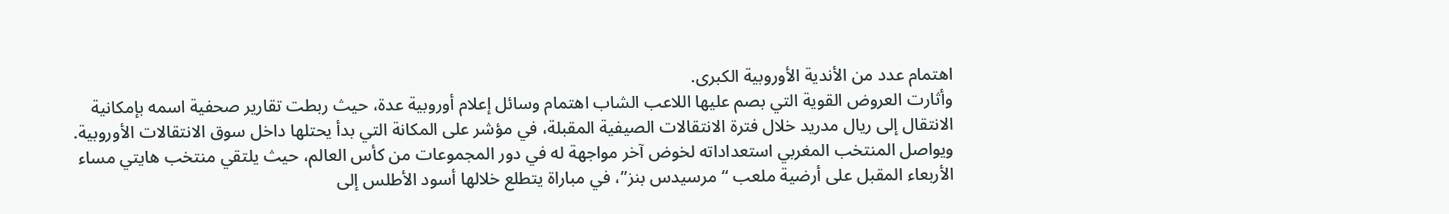اهتمام عدد من الأندية الأوروبية الكبرى.
وأثارت العروض القوية التي بصم عليها اللاعب الشاب اهتمام وسائل إعلام أوروبية عدة، حيث ربطت تقارير صحفية اسمه بإمكانية الانتقال إلى ريال مدريد خلال فترة الانتقالات الصيفية المقبلة، في مؤشر على المكانة التي بدأ يحتلها داخل سوق الانتقالات الأوروبية.
ويواصل المنتخب المغربي استعداداته لخوض آخر مواجهة له في دور المجموعات من كأس العالم، حيث يلتقي منتخب هايتي مساء الأربعاء المقبل على أرضية ملعب “مرسيدس بنز”، في مباراة يتطلع خلالها أسود الأطلس إلى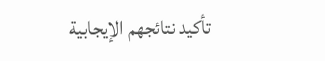تأكيد نتائجهم الإيجابية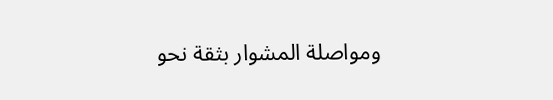ومواصلة المشوار بثقة نحو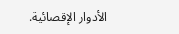الأدوار الإقصائية.